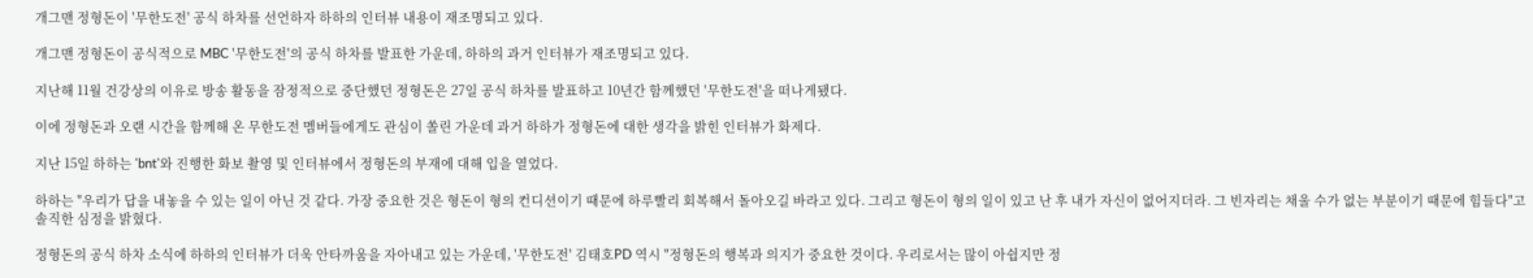개그맨 정형돈이 '무한도전' 공식 하차를 선언하자 하하의 인터뷰 내용이 재조명되고 있다.

개그맨 정형돈이 공식적으로 MBC '무한도전'의 공식 하차를 발표한 가운데, 하하의 과거 인터뷰가 재조명되고 있다.

지난해 11월 건강상의 이유로 방송 활동을 잠정적으로 중단했던 정형돈은 27일 공식 하차를 발표하고 10년간 함께했던 '무한도전'을 떠나게됐다.

이에 정형돈과 오랜 시간을 함께해 온 무한도전 멤버들에게도 관심이 쏠린 가운데 과거 하하가 정형돈에 대한 생각을 밝힌 인터뷰가 화제다.

지난 15일 하하는 'bnt'와 진행한 화보 촬영 및 인터뷰에서 정형돈의 부재에 대해 입을 열었다.

하하는 "우리가 답을 내놓을 수 있는 일이 아닌 것 같다. 가장 중요한 것은 형돈이 형의 컨디션이기 때문에 하루빨리 회복해서 돌아오길 바라고 있다. 그리고 형돈이 형의 일이 있고 난 후 내가 자신이 없어지더라. 그 빈자리는 채울 수가 없는 부분이기 때문에 힘들다"고 솔직한 심정을 밝혔다.

정형돈의 공식 하차 소식에 하하의 인터뷰가 더욱 안타까움을 자아내고 있는 가운데, '무한도전' 김태호PD 역시 "정형돈의 행복과 의지가 중요한 것이다. 우리로서는 많이 아쉽지만 정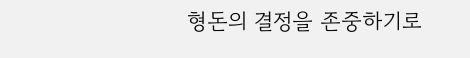형돈의 결정을 존중하기로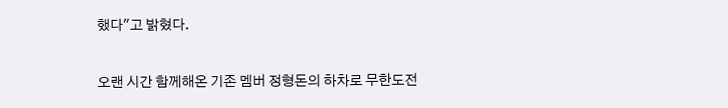했다"고 밝혔다.

오랜 시간 함께해온 기존 멤버 정형돈의 하차로 무한도전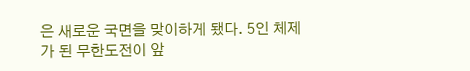은 새로운 국면을 맞이하게 됐다. 5인 체제가 된 무한도전이 앞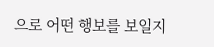으로 어떤 행보를 보일지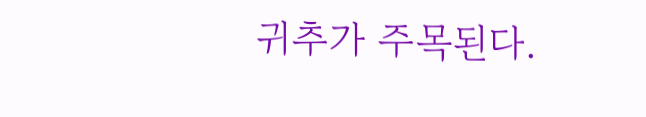귀추가 주목된다.